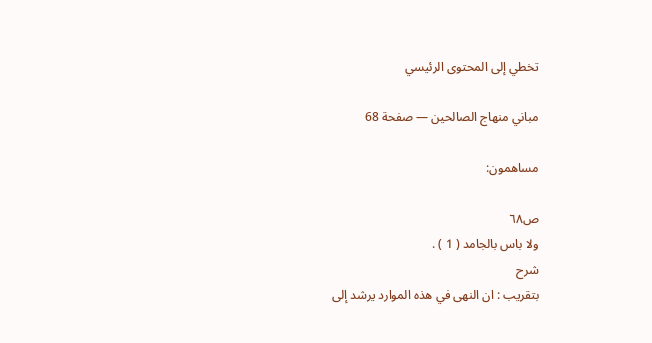تخطي إلى المحتوى الرئيسي

مباني منهاج الصالحين — صفحة 68

مساهمون:

ص٦٨
ولا باس بالجامد ( 1 ) .
شرح
بتقريب : ان النهى في هذه الموارد يرشد إلى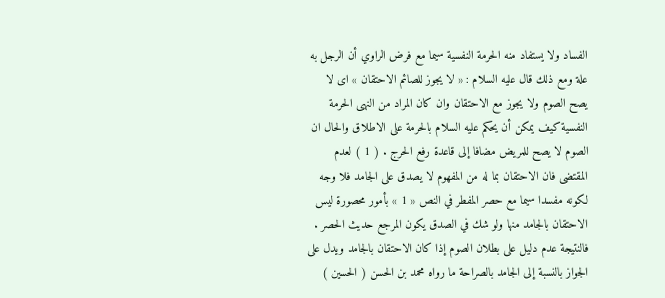الفساد ولا يستفاد منه الحرمة النفسية سيما مع فرض الراوي أن الرجل به علة ومع ذلك قال عليه السلام : « لا يجوز للصائم الاحتقان » اى لا يصح الصوم ولا يجوز مع الاحتقان وان كان المراد من النهى الحرمة النفسية كيف يمكن أن يحكم عليه السلام بالحرمة على الاطلاق والحال ان الصوم لا يصح للمريض مضافا إلى قاعدة رفع الحرج . ( 1 ) لعدم المقتضى فان الاحتقان بما له من المفهوم لا يصدق على الجامد فلا وجه لكونه مفسدا سيما مع حصر المفطر في النص « 1 » بأمور محصورة ليس الاحتقان بالجامد منها ولو شك في الصدق يكون المرجع حديث الحصر . فالنتيجة عدم دليل على بطلان الصوم إذا كان الاحتقان بالجامد ويدل على الجواز بالنسبة إلى الجامد بالصراحة ما رواه محمد بن الحسن ( الحسين )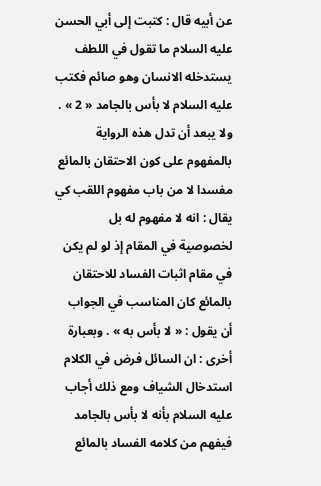عن أبيه قال : كتبت إلى أبي الحسن عليه السلام ما تقول في اللطف يستدخله الانسان وهو صائم فكتب عليه السلام لا بأس بالجامد « 2 » . ولا يبعد أن تدل هذه الرواية بالمفهوم على كون الاحتقان بالمائع مفسدا لا من باب مفهوم اللقب كي يقال : انه لا مفهوم له بل لخصوصية في المقام إذ لو لم يكن في مقام اثبات الفساد للاحتقان بالمائع كان المناسب في الجواب أن يقول : « لا بأس به » . وبعبارة أخرى : ان السائل فرض في الكلام استدخال الشياف ومع ذلك أجاب عليه السلام بأنه لا بأس بالجامد فيفهم من كلامه الفساد بالمائع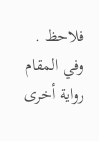فلاحظ . وفي المقام رواية أخرى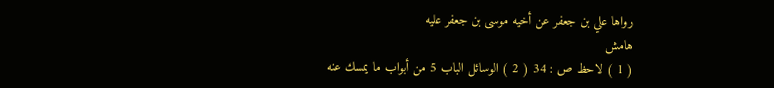رواها علي بن جعفر عن أخيه موسى بن جعفر عليه
هامش
( 1 ) لاحظ ص : 34 ( 2 ) الوسائل الباب 5 من أبواب ما يمسك عنه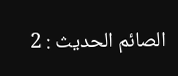الصائم الحديث : 2